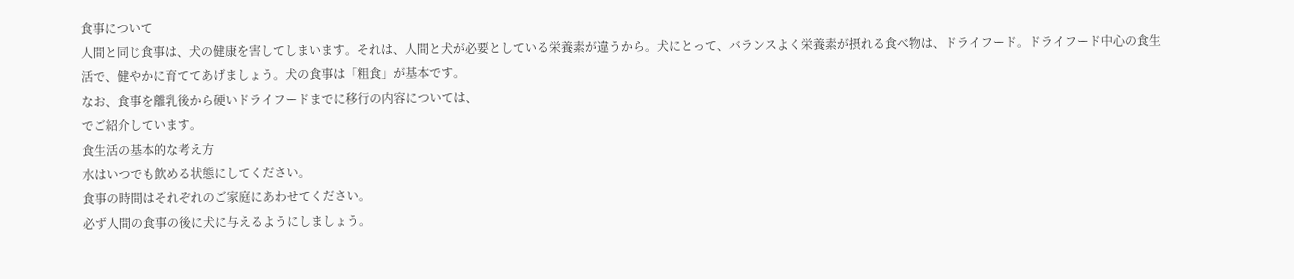食事について
人間と同じ食事は、犬の健康を害してしまいます。それは、人間と犬が必要としている栄養素が違うから。犬にとって、バランスよく栄養素が摂れる食べ物は、ドライフード。ドライフード中心の食生活で、健やかに育ててあげましょう。犬の食事は「粗食」が基本です。
なお、食事を離乳後から硬いドライフードまでに移行の内容については、
でご紹介しています。
食生活の基本的な考え方
水はいつでも飲める状態にしてください。
食事の時間はそれぞれのご家庭にあわせてください。
必ず人間の食事の後に犬に与えるようにしましょう。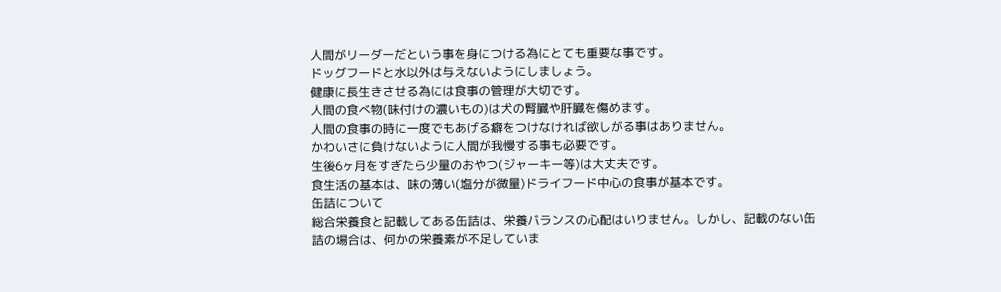人間がリーダーだという事を身につける為にとても重要な事です。
ドッグフードと水以外は与えないようにしましょう。
健康に長生きさせる為には食事の管理が大切です。
人間の食べ物(味付けの濃いもの)は犬の腎臓や肝臓を傷めます。
人間の食事の時に一度でもあげる癖をつけなければ欲しがる事はありません。
かわいさに負けないように人間が我慢する事も必要です。
生後6ヶ月をすぎたら少量のおやつ(ジャーキー等)は大丈夫です。
食生活の基本は、味の薄い(塩分が微量)ドライフード中心の食事が基本です。
缶詰について
総合栄養食と記載してある缶詰は、栄養バランスの心配はいりません。しかし、記載のない缶詰の場合は、何かの栄養素が不足していま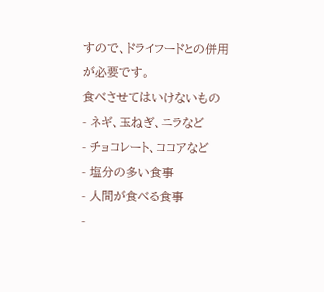すので、ドライフードとの併用が必要です。
食べさせてはいけないもの
- ネギ、玉ねぎ、ニラなど
- チョコレート、ココアなど
- 塩分の多い食事
- 人間が食べる食事
-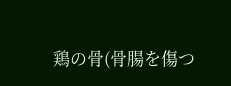鶏の骨(骨腸を傷つ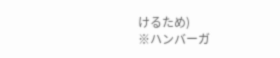けるため)
※ハンバーガ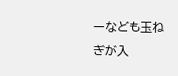ーなども玉ねぎが入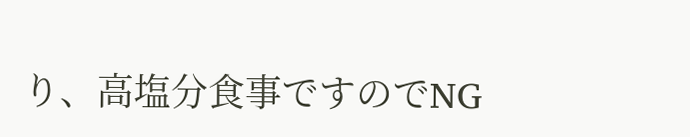り、高塩分食事ですのでNG